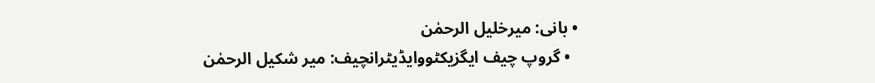• بانی: میرخلیل الرحمٰن
  • گروپ چیف ایگزیکٹووایڈیٹرانچیف: میر شکیل الرحمٰن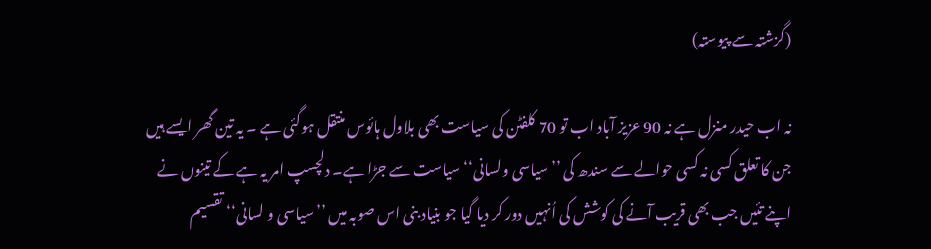(گزشتہ سے پیوستہ)

نہ اب حیدر منزل ہے نہ 90 عزیز آباد اب تو 70 کلفٹن کی سیاست بھی بلاول ہائوس منتقل ہوگئی ہے ۔ یہ تین گھر ایسے ہیں جن کا تعلق کسی نہ کسی حوالے سے سندھ کی ’’سیاسی ولسانی‘‘ سیاست سے جڑا ہے۔ دلچسپ امر یہ ہے کے تینوں نے اپنے تئیں جب بھی قریب آنے کی کوشش کی اُنہیں دور کر دیا گیا جو بنیاد بنی اس صوبہ میں ’’سیاسی و لسانی‘‘ تقسیم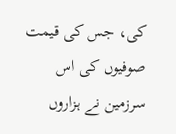کی، جس کی قیمت صوفیوں کی اس سرزمین نے ہزاروں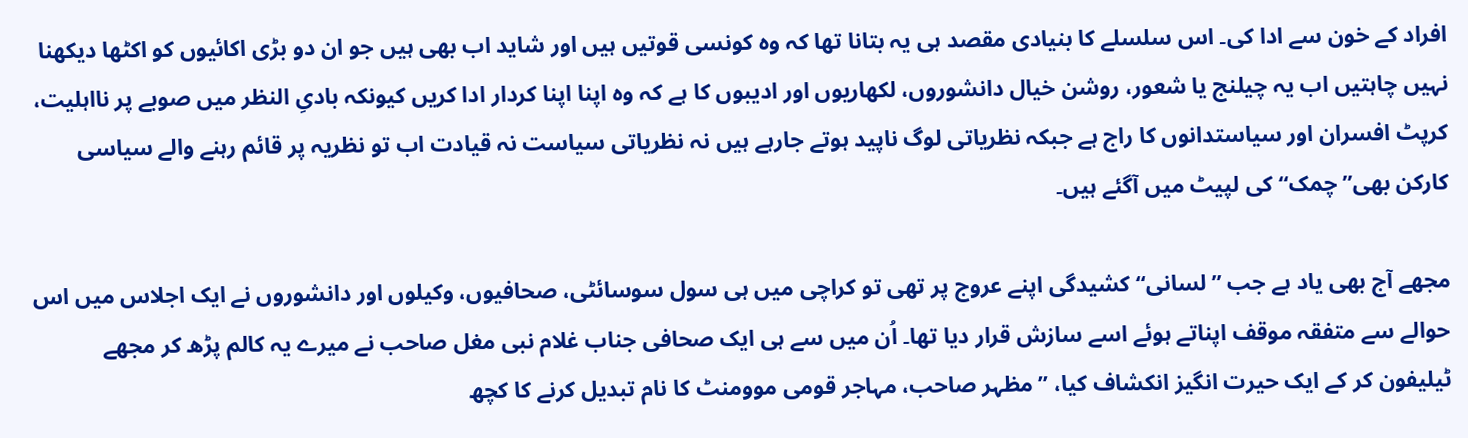افراد کے خون سے ادا کی۔ اس سلسلے کا بنیادی مقصد ہی یہ بتانا تھا کہ وہ کونسی قوتیں ہیں اور شاید اب بھی ہیں جو ان دو بڑی اکائیوں کو اکٹھا دیکھنا نہیں چاہتیں اب یہ چیلنج یا شعور، روشن خیال دانشوروں، لکھاریوں اور ادیبوں کا ہے کہ وہ اپنا اپنا کردار ادا کریں کیونکہ بادیِ النظر میں صوبے پر نااہلیت، کرپٹ افسران اور سیاستدانوں کا راج ہے جبکہ نظریاتی لوگ ناپید ہوتے جارہے ہیں نہ نظریاتی سیاست نہ قیادت اب تو نظریہ پر قائم رہنے والے سیاسی کارکن بھی’’چمک‘‘ کی لپیٹ میں آگئے ہیں۔

مجھے آج بھی یاد ہے جب ’’لسانی‘‘ کشیدگی اپنے عروج پر تھی تو کراچی میں ہی سول سوسائٹی، صحافیوں، وکیلوں اور دانشوروں نے ایک اجلاس میں اس حوالے سے متفقہ موقف اپناتے ہوئے اسے سازش قرار دیا تھا۔ اُن میں سے ہی ایک صحافی جناب غلام نبی مغل صاحب نے میرے یہ کالم پڑھ کر مجھے ٹیلیفون کر کے ایک حیرت انگیز انکشاف کیا، ’’مظہر صاحب، مہاجر قومی موومنٹ کا نام تبدیل کرنے کا کچھ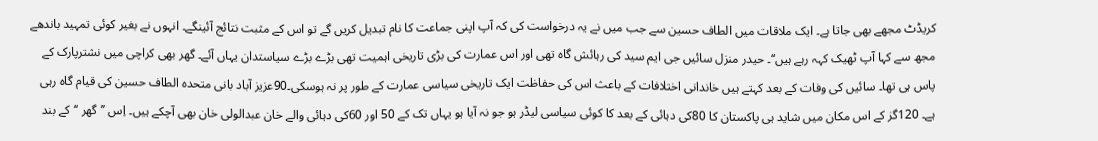کریڈٹ مجھے بھی جاتا ہے۔ ایک ملاقات میں الطاف حسین سے جب میں نے یہ درخواست کی کہ آپ اپنی جماعت کا نام تبدیل کریں گے تو اس کے مثبت نتائج آئینگے۔ انہوں نے بغیر کوئی تمہید باندھے مجھ سے کہا آپ ٹھیک کہہ رہے ہیں‘‘۔ حیدر منزل سائیں جی ایم سید کی رہائش گاہ تھی اور اس عمارت کی بڑی تاریخی اہمیت تھی بڑے بڑے سیاستدان یہاں آئے۔ گھر بھی کراچی میں نشترپارک کے پاس ہی تھا۔ سائیں کی وفات کے بعد کہتے ہیں خاندانی اختلافات کے باعث اس کی حفاظت ایک تاریخی سیاسی عمارت کے طور پر نہ ہوسکی۔90عزیز آباد بانی متحدہ الطاف حسین کی قیام گاہ رہی ہے۔ 120گز کے اس مکان میں شاید ہی پاکستان کا 80کی دہائی کے بعد کا کوئی سیاسی لیڈر ہو جو نہ آیا ہو یہاں تک کے 50 اور 60کی دہائی والے خان عبدالولی خان بھی آچکے ہیں۔ اِس ’’گھر ‘‘کے بند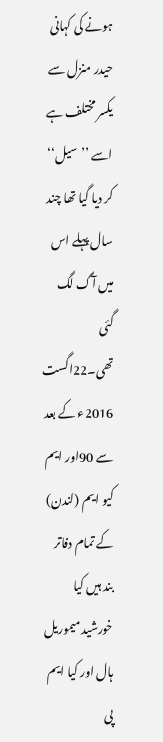ہونے کی کہانی حیدر منزل سے یکسر مختلف ہے اسے ’’سیل‘‘ کر دیا گیا تھا چند سال پہلے اس میں آگ لگ گئی تھی۔22اگست 2016ء کے بعد سے 90اور ایم کیو ایم (لندن) کے تمام دفاتر بند ہیں کیا خورشید میموریل ہال اور کیا ایم پی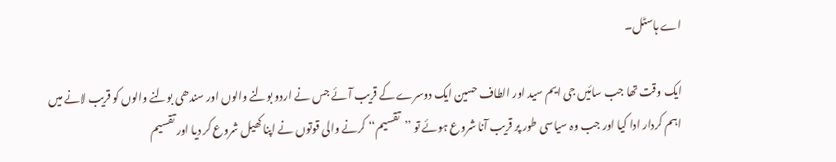اے ہاسٹل۔

ایک وقت تھا جب سائیں جی ایم سید اور الطاف حسین ایک دوسرے کے قریب آئے جس نے اردو بولنے والوں اور سندھی بولنے والوں کو قریب لانے میں اہم کردار ادا کیا اور جب وہ سیاسی طور پر قریب آنا شروع ہوئے تو ’’تقسیم‘‘ کرنے والی قوتوں نے اپنا کھیل شروع کر دیا اور تقسیم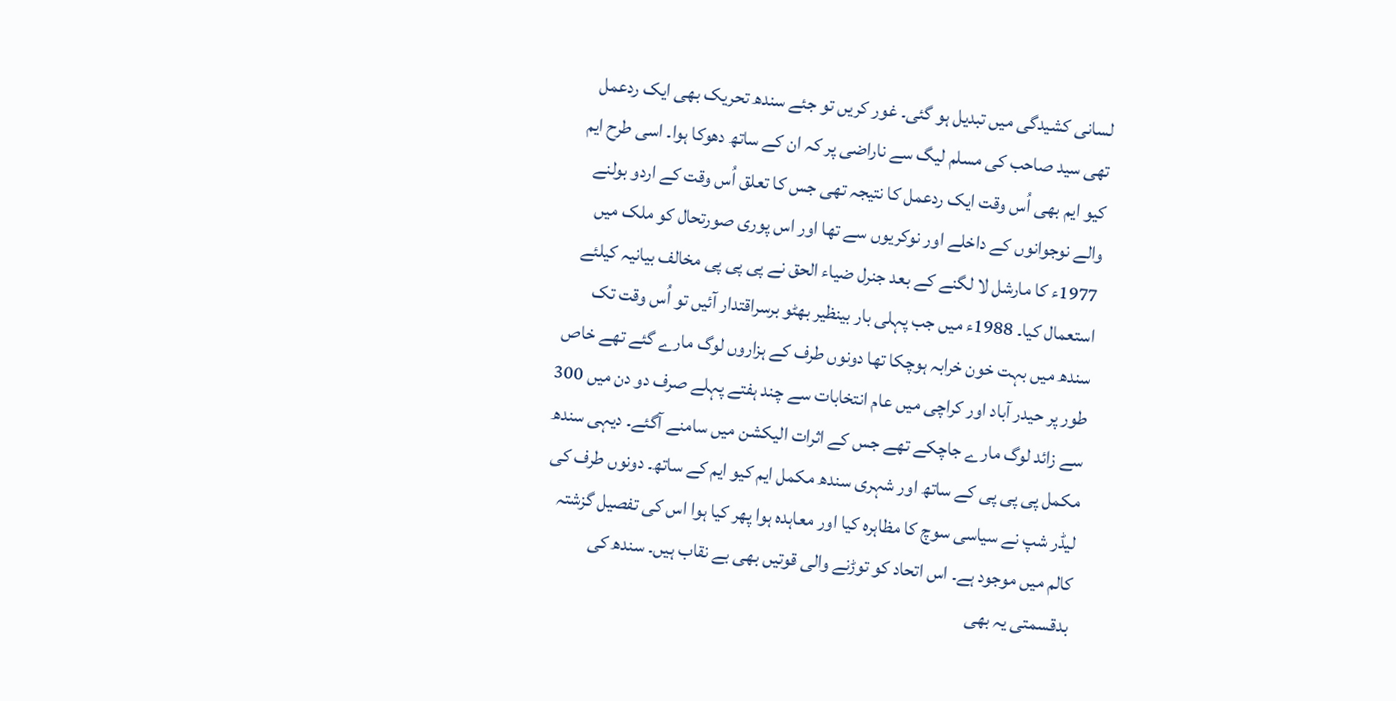لسانی کشیدگی میں تبدیل ہو گئی۔ غور کریں تو جئے سندھ تحریک بھی ایک ردعمل تھی سید صاحب کی مسلم لیگ سے ناراضی پر کہ ان کے ساتھ دھوکا ہوا۔ اسی طرح ایم کیو ایم بھی اُس وقت ایک ردعمل کا نتیجہ تھی جس کا تعلق اُس وقت کے اردو بولنے والے نوجوانوں کے داخلے اور نوکریوں سے تھا اور اس پوری صورتحال کو ملک میں 1977ء کا مارشل لا لگنے کے بعد جنرل ضیاء الحق نے پی پی پی مخالف بیانیہ کیلئے استعمال کیا۔ 1988ء میں جب پہلی بار بینظیر بھٹو برسراقتدار آئیں تو اُس وقت تک سندھ میں بہت خون خرابہ ہوچکا تھا دونوں طرف کے ہزاروں لوگ مارے گئے تھے خاص طور پر حیدر آباد اور کراچی میں عام انتخابات سے چند ہفتے پہلے صرف دو دن میں 300 سے زائد لوگ مارے جاچکے تھے جس کے اثرات الیکشن میں سامنے آگئے۔ دیہی سندھ مکمل پی پی پی کے ساتھ اور شہری سندھ مکمل ایم کیو ایم کے ساتھ۔ دونوں طرف کی لیڈر شپ نے سیاسی سوچ کا مظاہرہ کیا اور معاہدہ ہوا پھر کیا ہوا اس کی تفصیل گزشتہ کالم میں موجود ہے۔ اس اتحاد کو توڑنے والی قوتیں بھی بے نقاب ہیں۔ سندھ کی بدقسمتی یہ بھی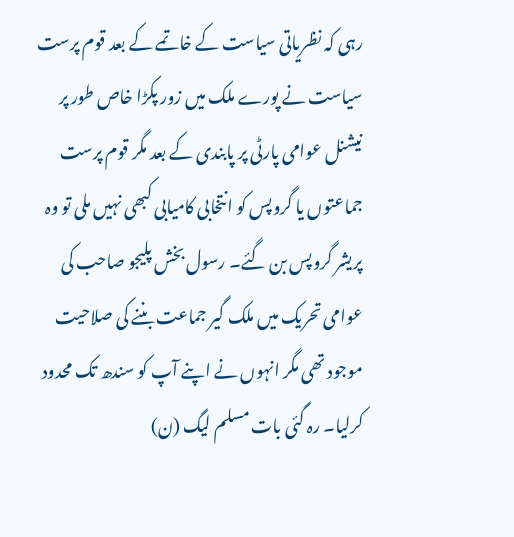رہی کہ نظریاتی سیاست کے خاتمے کے بعد قوم پرست سیاست نے پورے ملک میں زور پکڑا خاص طور پر نیشنل عوامی پارٹی پر پابندی کے بعد مگر قوم پرست جماعتوں یا گروپس کو انتخابی کامیابی کبھی نہیں ملی تو وہ پریشر گروپس بن گئے۔ رسول بخش پلیجو صاحب کی عوامی تحریک میں ملک گیر جماعت بننے کی صلاحیت موجود تھی مگر انہوں نے اپنے آپ کو سندھ تک محدود کرلیا۔ رہ گئی بات مسلم لیگ (ن)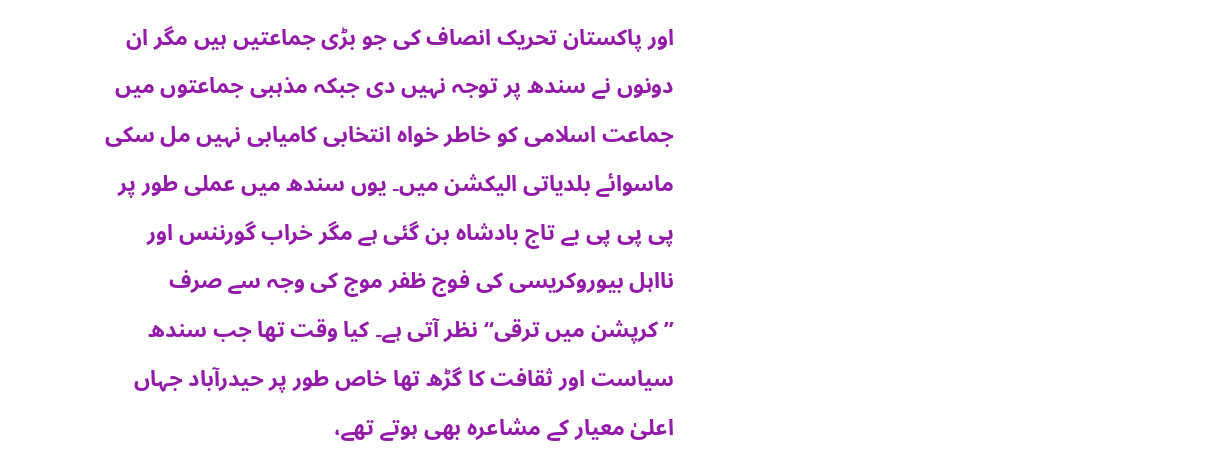اور پاکستان تحریک انصاف کی جو بڑی جماعتیں ہیں مگر ان دونوں نے سندھ پر توجہ نہیں دی جبکہ مذہبی جماعتوں میں جماعت اسلامی کو خاطر خواہ انتخابی کامیابی نہیں مل سکی ماسوائے بلدیاتی الیکشن میں۔ یوں سندھ میں عملی طور پر پی پی پی بے تاج بادشاہ بن گئی ہے مگر خراب گورننس اور نااہل بیوروکریسی کی فوج ظفر موج کی وجہ سے صرف ’’کرپشن میں ترقی‘‘ نظر آتی ہے۔ کیا وقت تھا جب سندھ سیاست اور ثقافت کا گڑھ تھا خاص طور پر حیدرآباد جہاں اعلیٰ معیار کے مشاعرہ بھی ہوتے تھے،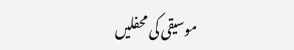موسیقی کی محفلیں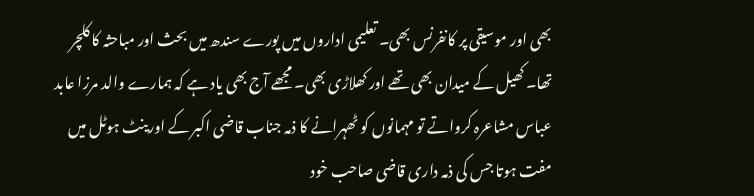بھی اور موسیقی پر کانفرنس بھی۔ تعلیمی اداروں میں پورے سندھ میں بحث اور مباحثہ کا کلچر تھا۔ کھیل کے میدان بھی تھے اور کھلاڑی بھی۔ مجھے آج بھی یاد ہے کہ ہمارے والد مرزا عابد عباس مشاعرہ کرواتے تو مہمانوں کو ٹھہرانے کا ذمہ جناب قاضی اکبر کے اورینٹ ہوٹل میں مفت ہوتا جس کی ذمہ داری قاضی صاحب خود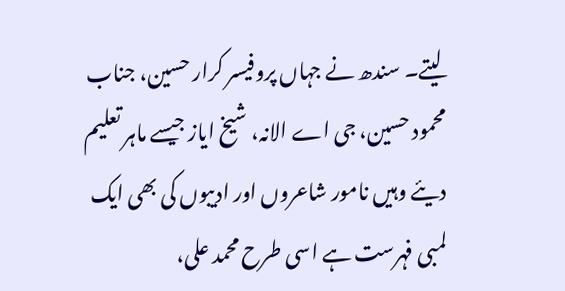لیتے۔ سندھ نے جہاں پروفیسر کرار حسین، جناب محمود حسين، جی اے الانہ، شیخ ایاز جیسے ماہر تعلیم دیئے وہیں نامور شاعروں اور ادیبوں کی بھی ایک لمبی فہرست ہے اسی طرح محمد علی،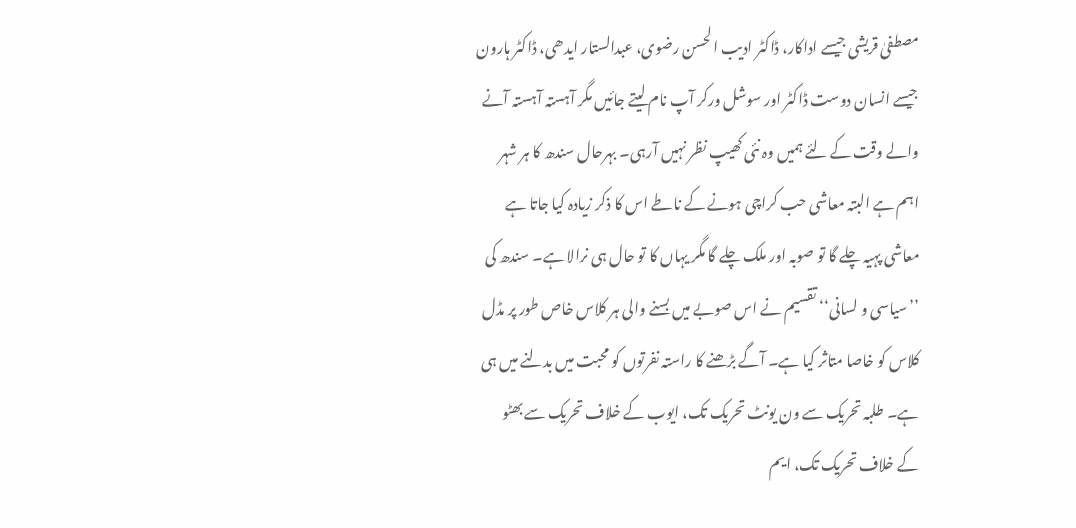مصطفیٰ قریشی جیسے اداکار، ڈاکٹر ادیب الحسن رضوی، عبدالستار ایدھی، ڈاکٹر ہارون جیسے انسان دوست ڈاکٹر اور سوشل ورکر آپ نام لیتے جائیں مگر آہستہ آہستہ آنے والے وقت کے لئے ہمیں وہ نئی کھیپ نظر نہیں آرہی۔ بہرحال سندھ کا ہر شہر اہم ہے البتہ معاشی حب کراچی ہونے کے ناطے اس کا ذکر زیادہ کیا جاتا ہے معاشی پہیہ چلے گا تو صوبہ اور ملک چلے گا مگر یہاں کا تو حال ہی نرالا ہے۔ سندھ کی ’’سیاسی و لسانی‘‘ تقسیم نے اس صوبے میں بسنے والی ہر کلاس خاص طور پر مڈل کلاس کو خاصا متاثر کیا ہے۔ آگے بڑھنے کا راستہ نفرتوں کو محبت میں بدلنے میں ہی ہے۔ طلبہ تحریک سے ون یونٹ تحریک تک، ایوب کے خلاف تحریک سے بھٹو کے خلاف تحریک تک، ایم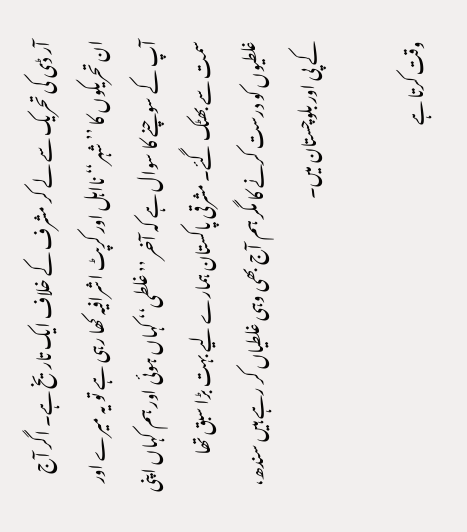آر ڈی کی تحریک سے لے کر مشرف کے خلاف ایک تاریخ ہے۔ اگر آج ان تحریکوں کا ’’شہر‘‘ نااہل اور کرپٹ اشرافیہ کھا رہی ہے تو یہ میرے اور آپ کے سوچنے کا سوال ہے کہ آخر ’’غلطی‘‘ کہاں ہوئی اور ہم کہاں اپنی سمت سے بھٹک گئے۔ مشرقی پاکستان ہمارے لیے بہت بڑا سبق تھا غلطیوں کو درست کرنے کا مگر ہم آج بھی وہی غلطیاں کر رہے ہیں سندھ، کے پی اور بلوچستان میں۔

وقت کرتا ہے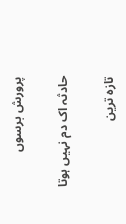پرورش برسوں

حادثہ اک دم نہیں ہوتا

تازہ ترین